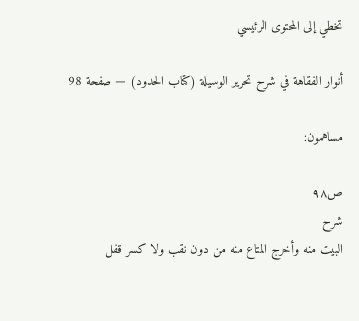تخطي إلى المحتوى الرئيسي

أنوار الفقاهة في شرح تحرير الوسيلة (كتاب الحدود) — صفحة 98

مساهمون:

ص٩٨
شرح
البيت منه وأخرج المتاع منه من دون نقب ولا كسر قفل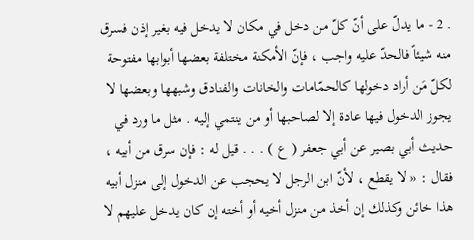. 2 - ما يدلّ على أنّ كلّ من دخل في مكان لا يدخل فيه بغير إذن فسرق منه شيئاً فالحدّ عليه واجب ، فإنّ الأمكنة مختلفة بعضها أبوابها مفتوحة لكلّ مَن أراد دخولها كالحمّامات والخانات والفنادق وشبهها وبعضها لا يجوز الدخول فيها عادة إلا لصاحبها أو من ينتمي إليه . مثل ما ورد في حديث أبي بصير عن أبي جعفر ( ع ) . . . قيل له : فإن سرق من أبيه ، فقال : « لا يقطع ، لأنّ ابن الرجل لا يحجب عن الدخول إلى منزل أبيه هذا خائن وكذلك إن أخذ من منزل أخيه أو أخته إن كان يدخل عليهم لا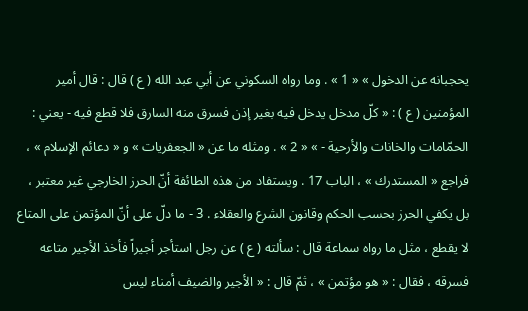يحجبانه عن الدخول » « 1 » . وما رواه السكوني عن أبي عبد الله ( ع ) قال : قال أمير المؤمنين ( ع ) : « كلّ مدخل يدخل فيه بغير إذن فسرق منه السارق فلا قطع فيه - يعني : الحمّامات والخانات والأرحية - » « 2 » . ومثله ما عن « الجعفريات » و « دعائم الإسلام » ، فراجع « المستدرك » ، الباب 17 . ويستفاد من هذه الطائفة أنّ الحرز الخارجي غير معتبر ، بل يكفي الحرز بحسب الحكم وقانون الشرع والعقلاء . 3 - ما دلّ على أنّ المؤتمن على المتاع لا يقطع ، مثل ما رواه سماعة قال : سألته ( ع ) عن رجل استأجر أجيراً فأخذ الأجير متاعه فسرقه ، فقال : « هو مؤتمن » ، ثمّ قال : « الأجير والضيف أمناء ليس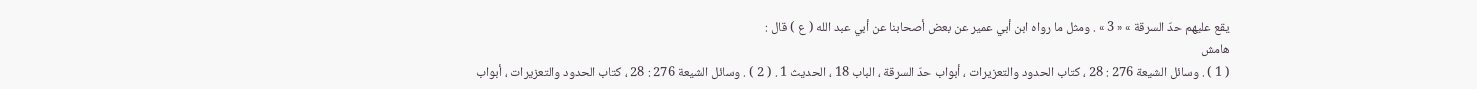يقع عليهم حدّ السرقة » « 3 » . ومثل ما رواه ابن أبي عمير عن بعض أصحابنا عن أبي عبد الله ( ع ) قال :
هامش
( 1 ) . وسائل الشيعة 276 : 28 ، كتاب الحدود والتعزيرات ، أبواب حدّ السرقة ، الباب 18 ، الحديث 1 . ( 2 ) . وسائل الشيعة 276 : 28 ، كتاب الحدود والتعزيرات ، أبواب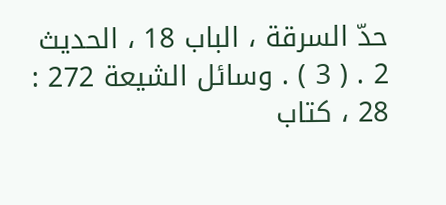حدّ السرقة ، الباب 18 ، الحديث 2 . ( 3 ) . وسائل الشيعة 272 : 28 ، كتاب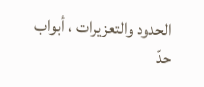الحدود والتعزيرات ، أبواب حدّ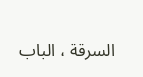السرقة ، الباب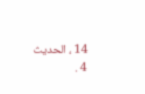14 ، الحديث 4 .